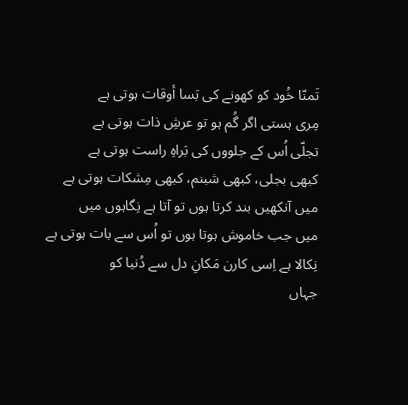تَمنّا خُود کو کھونے کی بَسا أوقات ہوتی ہے
مِری ہستی اگر گُم ہو تو عرشِ ذات ہوتی ہے
تجلّی اُس کے جلووں کی بَراہِ راست ہوتی ہے
کبھی بجلی، کبھی شبنم، کبھی مِشکات ہوتی ہے
میں آنکھیں بند کرتا ہوں تو آتا ہے نِگاہوں میں
میں جب خاموش ہوتا ہوں تو اُس سے بات ہوتی ہے
نِکالا ہے اِسی کارن مَکانِ دل سے دُنیا کو
جہاں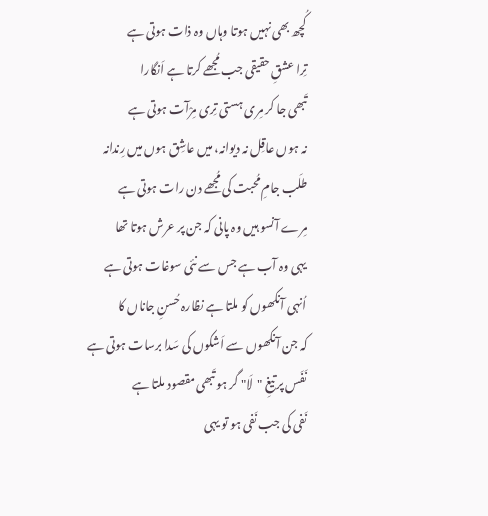کُچھ بھی نہیں ہوتا وہاں وہ ذات ہوتی ہے
تِرا عشقِ حقیقی جب مُجھے کرتا ہے اَنگارا
تَبھی جا کر مِری ہستی تِری مِرْآت ہوتی ہے
نہ ہوں عاقِل نہ دیوانہ، میں عاشِق ہوں میں رِندانہ
طلَب جامِ مُحبت کی مُجھے دن رات ہوتی ہے
مِرے آنسو ہیں وہ پانی کہ جن پر عرش ہوتا تھا
یہی وہ آب ہے جس سے نئی سوغات ہوتی ہے
اُنہی آنکھوں کو ملتا ہے نظارہ حُسنِ جاناں کا
کہ جن آنکھوں سے اَشکوں کی سَدا برسات ہوتی ہے
نَفَس پر تیغِ "لَا" گر ہو تَبھی مقصود ملتا ہے
نَفی کی جب نَفی ہو تو یہی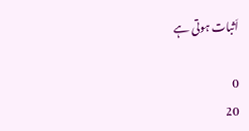اَثبات ہوتی ہے

0
20